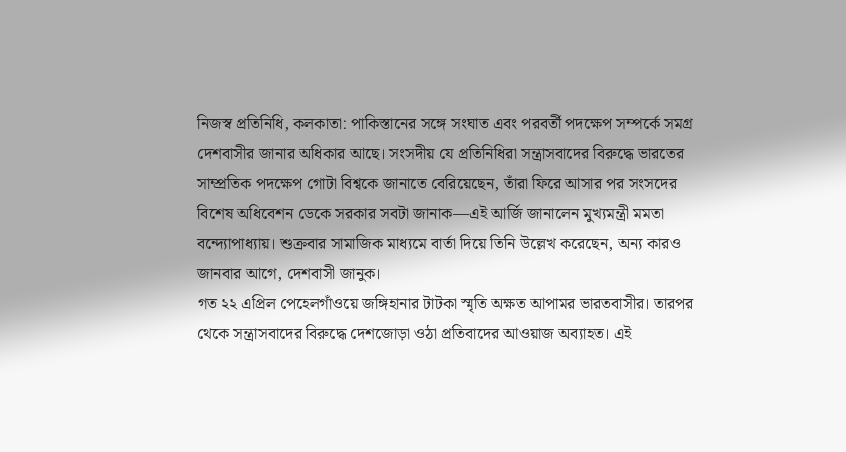নিজস্ব প্রতিনিধি, কলকাতা: পাকিস্তানের সঙ্গে সংঘাত এবং পরবর্তী পদক্ষেপ সম্পর্কে সমগ্র দেশবাসীর জানার অধিকার আছে। সংসদীয় যে প্রতিনিধিরা সন্ত্রাসবাদের বিরুদ্ধে ভারতের সাম্প্রতিক পদক্ষেপ গোটা বিশ্বকে জানাতে বেরিয়েছেন, তাঁরা ফিরে আসার পর সংসদের বিশেষ অধিবেশন ডেকে সরকার সবটা জানাক—এই আর্জি জানালেন মুখ্যমন্ত্রী মমতা বন্দ্যোপাধ্যায়। শুক্রবার সামাজিক মাধ্যমে বার্তা দিয়ে তিনি উল্লেখ করেছেন, অন্য কারও জানবার আগে, দেশবাসী জানুক।
গত ২২ এপ্রিল পেহেলগাঁওয়ে জঙ্গিহানার টাটকা স্মৃতি অক্ষত আপামর ভারতবাসীর। তারপর থেকে সন্ত্রাসবাদের বিরুদ্ধে দেশজোড়া ওঠা প্রতিবাদের আওয়াজ অব্যাহত। এই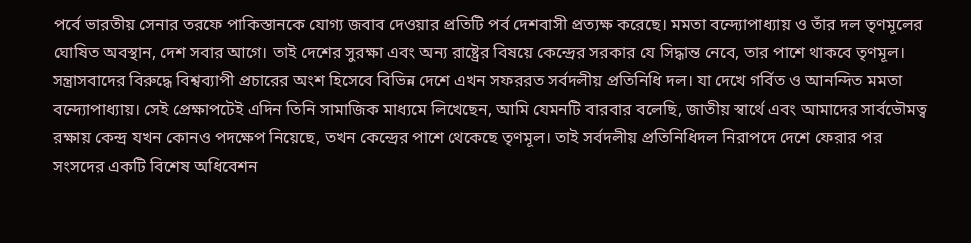পর্বে ভারতীয় সেনার তরফে পাকিস্তানকে যোগ্য জবাব দেওয়ার প্রতিটি পর্ব দেশবাসী প্রত্যক্ষ করেছে। মমতা বন্দ্যোপাধ্যায় ও তাঁর দল তৃণমূলের ঘোষিত অবস্থান, দেশ সবার আগে। তাই দেশের সুরক্ষা এবং অন্য রাষ্ট্রের বিষয়ে কেন্দ্রের সরকার যে সিদ্ধান্ত নেবে, তার পাশে থাকবে তৃণমূল। সন্ত্রাসবাদের বিরুদ্ধে বিশ্বব্যাপী প্রচারের অংশ হিসেবে বিভিন্ন দেশে এখন সফররত সর্বদলীয় প্রতিনিধি দল। যা দেখে গর্বিত ও আনন্দিত মমতা বন্দ্যোপাধ্যায়। সেই প্রেক্ষাপটেই এদিন তিনি সামাজিক মাধ্যমে লিখেছেন, আমি যেমনটি বারবার বলেছি, জাতীয় স্বার্থে এবং আমাদের সার্বভৌমত্ব রক্ষায় কেন্দ্র যখন কোনও পদক্ষেপ নিয়েছে, তখন কেন্দ্রের পাশে থেকেছে তৃণমূল। তাই সর্বদলীয় প্রতিনিধিদল নিরাপদে দেশে ফেরার পর সংসদের একটি বিশেষ অধিবেশন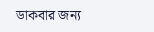ডাকবার জন্য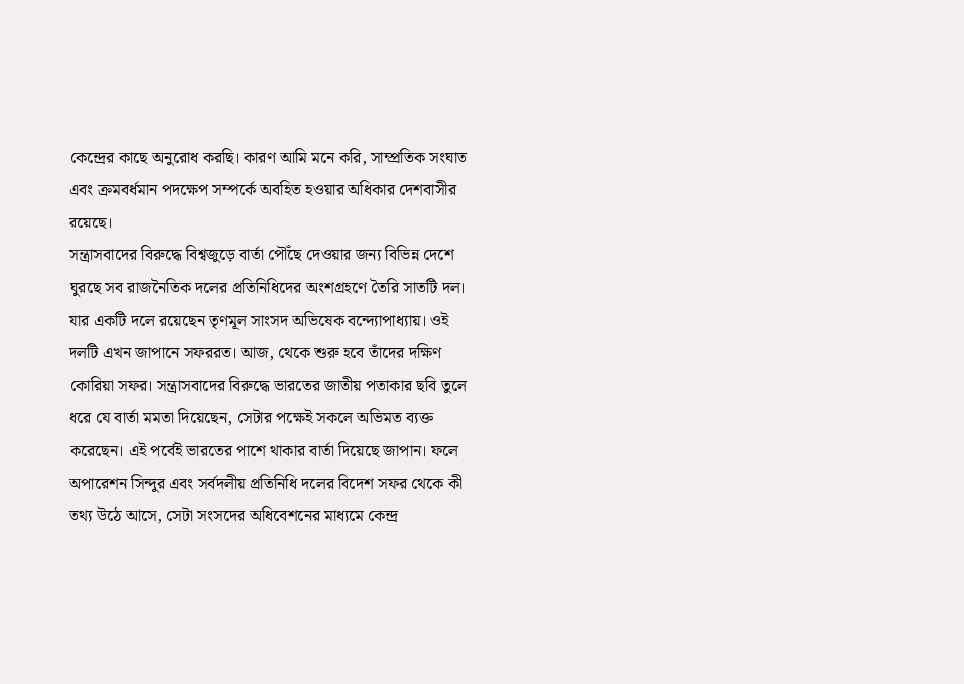কেন্দ্রের কাছে অনুরোধ করছি। কারণ আমি মনে করি, সাম্প্রতিক সংঘাত এবং ক্রমবর্ধমান পদক্ষেপ সম্পর্কে অবহিত হওয়ার অধিকার দেশবাসীর রয়েছে।
সন্ত্রাসবাদের বিরুদ্ধে বিশ্বজুড়ে বার্তা পৌঁছে দেওয়ার জন্য বিভিন্ন দেশে ঘুরছে সব রাজনৈতিক দলের প্রতিনিধিদের অংশগ্রহণে তৈরি সাতটি দল। যার একটি দলে রয়েছেন তৃণমূল সাংসদ অভিষেক বন্দ্যোপাধ্যায়। ওই দলটি এখন জাপানে সফররত। আজ, থেকে শুরু হবে তাঁদের দক্ষিণ কোরিয়া সফর। সন্ত্রাসবাদের বিরুদ্ধে ভারতের জাতীয় পতাকার ছবি তুলে ধরে যে বার্তা মমতা দিয়েছেন, সেটার পক্ষেই সকলে অভিমত ব্যক্ত করেছেন। এই পর্বেই ভারতের পাশে থাকার বার্তা দিয়েছে জাপান। ফলে অপারেশন সিন্দুর এবং সর্বদলীয় প্রতিনিধি দলের বিদেশ সফর থেকে কী তথ্য উঠে আসে, সেটা সংসদের অধিবেশনের মাধ্যমে কেন্দ্র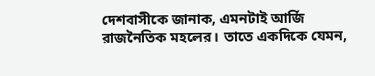দেশবাসীকে জানাক, এমনটাই আর্জি রাজনৈতিক মহলের। তাতে একদিকে যেমন,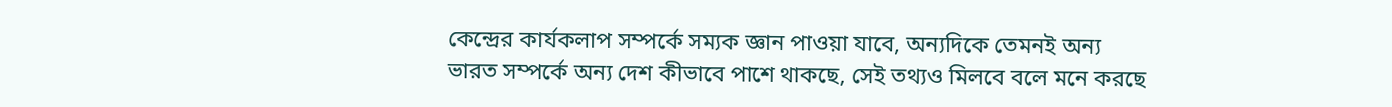কেন্দ্রের কার্যকলাপ সম্পর্কে সম্যক জ্ঞান পাওয়া যাবে, অন্যদিকে তেমনই অন্য ভারত সম্পর্কে অন্য দেশ কীভাবে পাশে থাকছে, সেই তথ্যও মিলবে বলে মনে করছে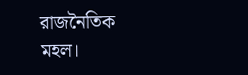রাজনৈতিক মহল।